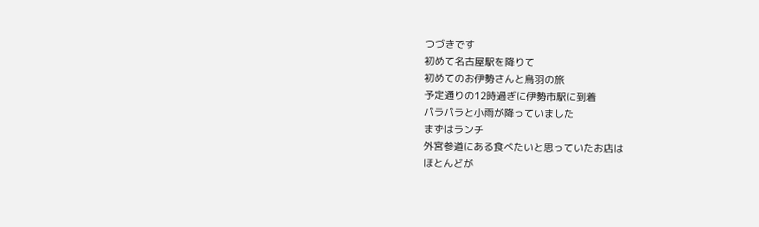つづきです
初めて名古屋駅を降りて
初めてのお伊勢さんと鳥羽の旅
予定通りの12時過ぎに伊勢市駅に到着
パラパラと小雨が降っていました
まずはランチ
外宮参道にある食べたいと思っていたお店は
ほとんどが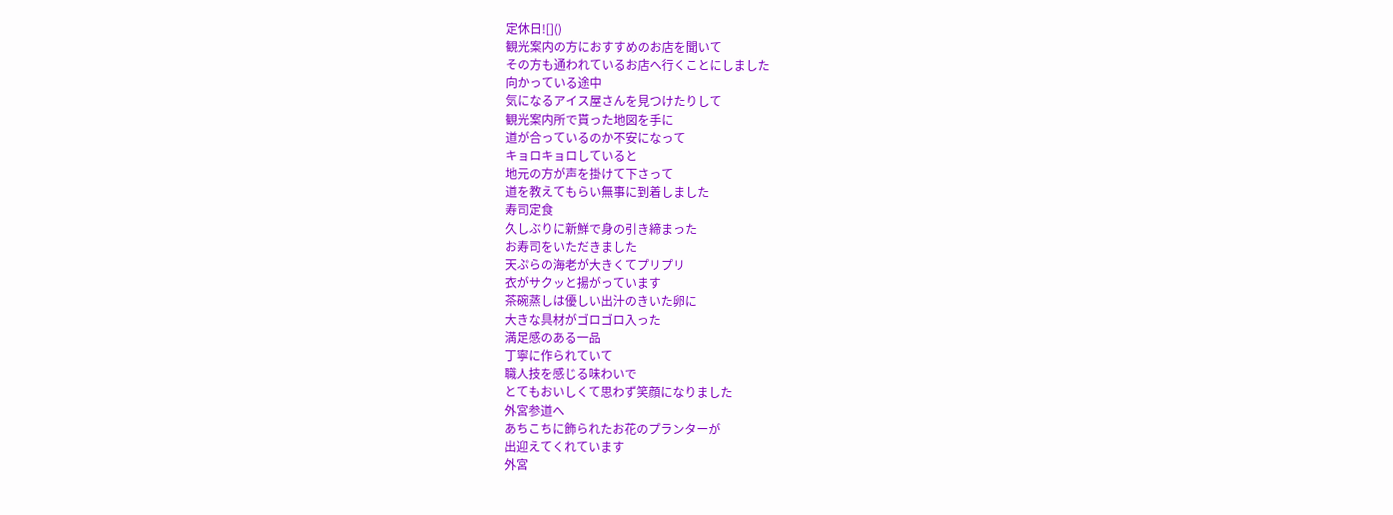定休日![]()
観光案内の方におすすめのお店を聞いて
その方も通われているお店へ行くことにしました
向かっている途中
気になるアイス屋さんを見つけたりして
観光案内所で貰った地図を手に
道が合っているのか不安になって
キョロキョロしていると
地元の方が声を掛けて下さって
道を教えてもらい無事に到着しました
寿司定食
久しぶりに新鮮で身の引き締まった
お寿司をいただきました
天ぷらの海老が大きくてプリプリ
衣がサクッと揚がっています
茶碗蒸しは優しい出汁のきいた卵に
大きな具材がゴロゴロ入った
満足感のある一品
丁寧に作られていて
職人技を感じる味わいで
とてもおいしくて思わず笑顔になりました
外宮参道へ
あちこちに飾られたお花のプランターが
出迎えてくれています
外宮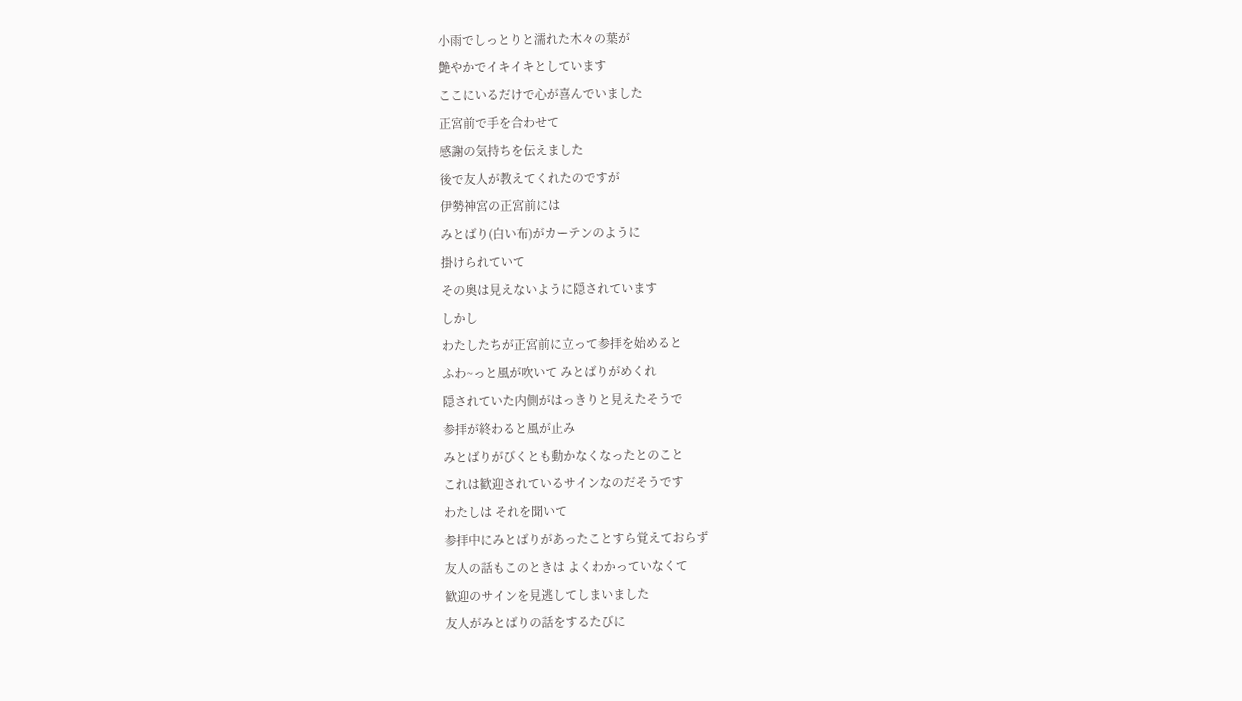小雨でしっとりと濡れた木々の葉が
艶やかでイキイキとしています
ここにいるだけで心が喜んでいました
正宮前で手を合わせて
感謝の気持ちを伝えました
後で友人が教えてくれたのですが
伊勢神宮の正宮前には
みとばり(白い布)がカーテンのように
掛けられていて
その奥は見えないように隠されています
しかし
わたしたちが正宮前に立って参拝を始めると
ふわ~っと風が吹いて みとばりがめくれ
隠されていた内側がはっきりと見えたそうで
参拝が終わると風が止み
みとばりがびくとも動かなくなったとのこと
これは歓迎されているサインなのだそうです
わたしは それを聞いて
参拝中にみとばりがあったことすら覚えておらず
友人の話もこのときは よくわかっていなくて
歓迎のサインを見逃してしまいました
友人がみとばりの話をするたびに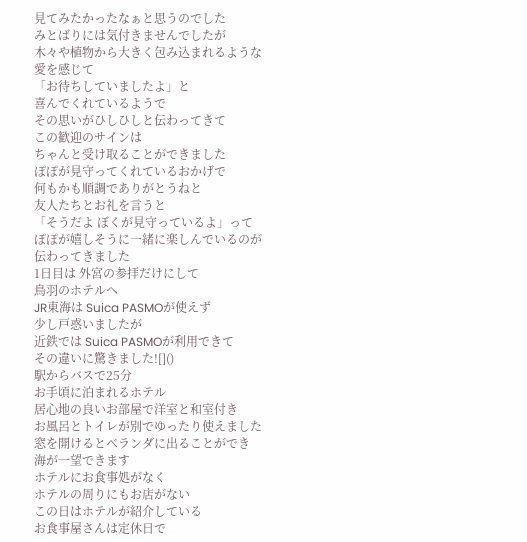見てみたかったなぁと思うのでした
みとばりには気付きませんでしたが
木々や植物から大きく包み込まれるような
愛を感じて
「お待ちしていましたよ」と
喜んでくれているようで
その思いがひしひしと伝わってきて
この歓迎のサインは
ちゃんと受け取ることができました
ぽぽが見守ってくれているおかげで
何もかも順調でありがとうねと
友人たちとお礼を言うと
「そうだよ ぼくが見守っているよ」って
ぽぽが嬉しそうに一緒に楽しんでいるのが
伝わってきました
1日目は 外宮の参拝だけにして
鳥羽のホテルへ
JR東海は Suica PASMOが使えず
少し戸惑いましたが
近鉄では Suica PASMOが利用できて
その違いに驚きました![]()
駅からバスで25分
お手頃に泊まれるホテル
居心地の良いお部屋で洋室と和室付き
お風呂とトイレが別でゆったり使えました
窓を開けるとベランダに出ることができ
海が一望できます
ホテルにお食事処がなく
ホテルの周りにもお店がない
この日はホテルが紹介している
お食事屋さんは定休日で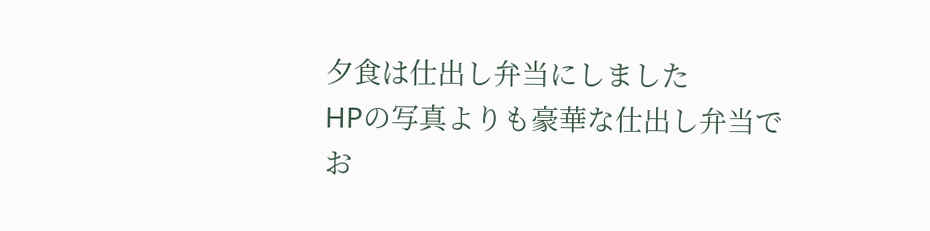夕食は仕出し弁当にしました
HPの写真よりも豪華な仕出し弁当で
お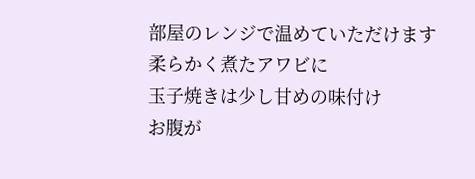部屋のレンジで温めていただけます
柔らかく煮たアワビに
玉子焼きは少し甘めの味付け
お腹が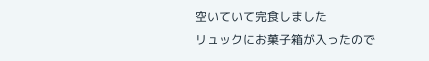空いていて完食しました
リュックにお菓子箱が入ったので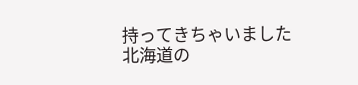持ってきちゃいました
北海道の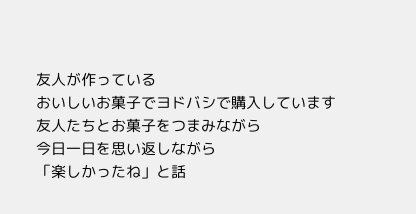友人が作っている
おいしいお菓子でヨドバシで購入しています
友人たちとお菓子をつまみながら
今日一日を思い返しながら
「楽しかったね」と話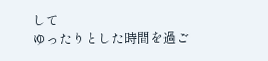して
ゆったりとした時間を過ご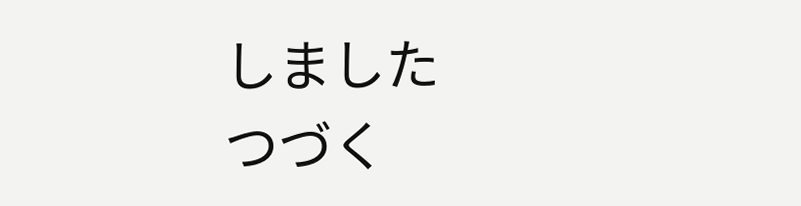しました
つづく